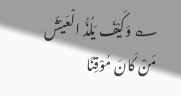؎ وَکَیْفَ یَلُذُّ الْعَیْشَ مَنْ کَانَ مُوْقِنًا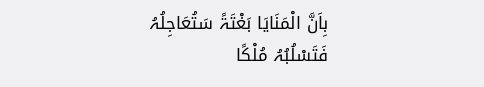بِاَنَّ الْمَنَایَا بَغْتَۃً سَتُعَاجِلُہُ
فَتَسْلُبُہُ مُلْکًا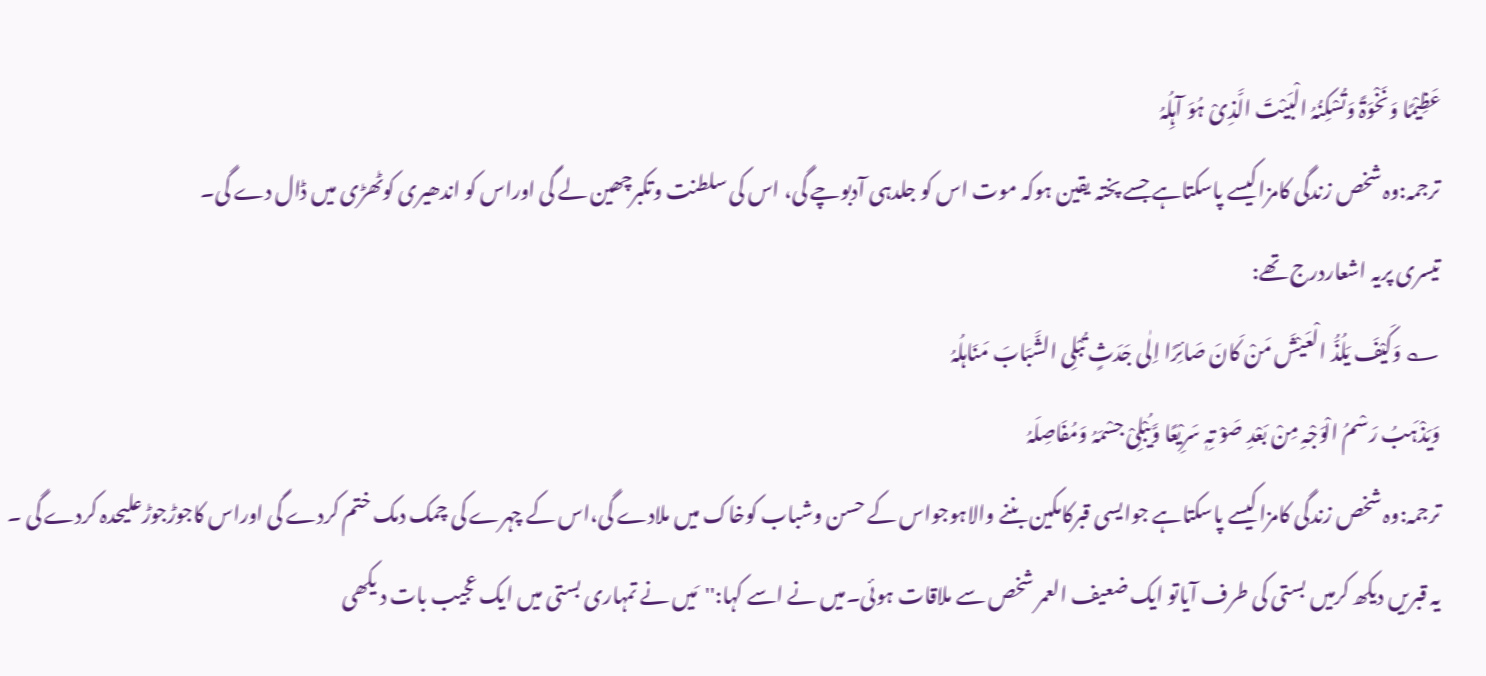عَظِیْمًا وَنَخْوَۃً وَتُسْکِنُہُ الْبَیْتَ الَّذِیْ ہُوَ آہِلُہُ
ترجمہ:وہ شخص زندگی کامزاکیسے پاسکتاہے جسے پختہ یقین ہوکہ موت اس کو جلدہی آدبوچے گی، اس کی سلطنت وتکبرچھین لے گی اوراس کو اندھیری کوٹھڑی میں ڈال دے گی۔
تیسری پریہ اشعاردرج تھے:
؎ وَکَیْفَ یَلُذُّ الْعَیْشَ مَنْ کَانَ صَائِرًا اِلٰی جَدَثٍ تُبْلِی الشَّبَابَ مَنَاہلُہُ
وَیَذْہَبُ رَسْمُ الْوَجْہِ مِنْ بَعْدِ صَوْ تِہٖ سَرِیْعًا وَّیُبْلِیْ جسْمَہُ وَمُفَاصِلَہُ
ترجمہ:وہ شخص زندگی کامزاکیسے پاسکتاہے جوایسی قبرکامکین بننے والاہوجواس کے حسن وشباب کوخاک میں ملادے گی،اس کے چہرے کی چمک دمک ختم کردے گی اوراس کاجوڑجوڑعلیحدہ کردے گی ۔
یہ قبریں دیکھ کرمیں بستی کی طرف آیاتو ایک ضعیف العمر شخص سے ملاقات ہوئی۔میں نے اسے کہا:''مَیں نے تمہاری بستی میں ایک عجیب بات د یکھی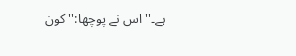ہے۔''اس نے پوچھا:''کون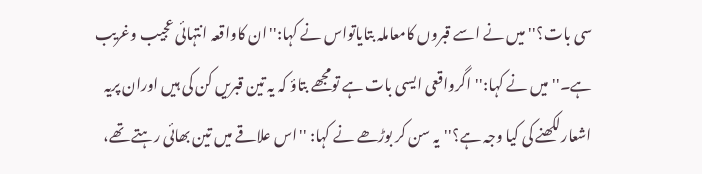سی بات؟''میں نے اسے قبروں کامعاملہ بتایاتواس نے کہا:''ان کاواقعہ انتہائی عجیب وغریب ہے۔''میں نے کہا:''اگرواقعی ایسی بات ہے تومجھے بتاؤ کہ یہ تین قبریں کن کی ہیں اوران پریہ اشعارلکھنے کی کیا وجہ ہے؟''یہ سن کر بوڑھے نے کہا: ''اس علاقے میں تین بھائی رہتے تھے،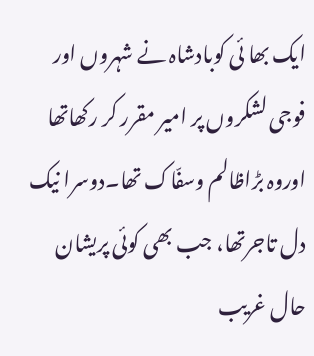ایک بھا ئی کوبادشاہ نے شہروں اور فوجی لشکروں پر امیر مقرر کر رکھاتھا اوروہ بڑاظالم وسفّاک تھا۔دوسرا نیک دل تاجرتھا، جب بھی کوئی پریشان حال غریب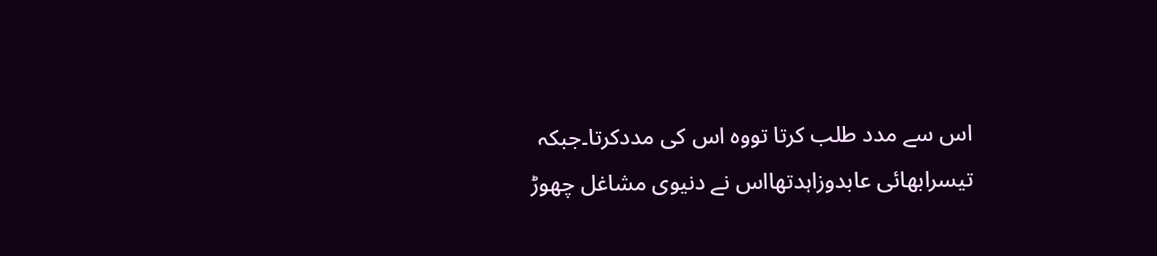اس سے مدد طلب کرتا تووہ اس کی مددکرتا۔جبکہ تیسرابھائی عابدوزاہدتھااس نے دنیوی مشاغل چھوڑ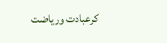کرعبادت وریاضت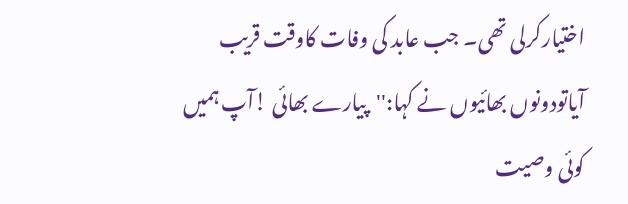اختیارکرلی تھی۔ جب عابد کی وفات کاوقت قریب آیاتودونوں بھائیوں نے کہا:''پیارے بھائی !آپ ہمیں کوئی وصیت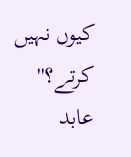کیوں نہیں کرتے؟'' عابد